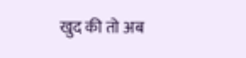खुद की तो अब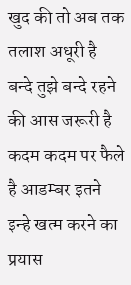खुद की तो अब तक तलाश अधूरी है
बन्दे तुझे बन्दे रहने की आस जरूरी है
कदम कदम पर फैले है आडम्बर इतने
इन्हे खत्म करने का प्रयास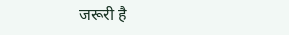जरूरी है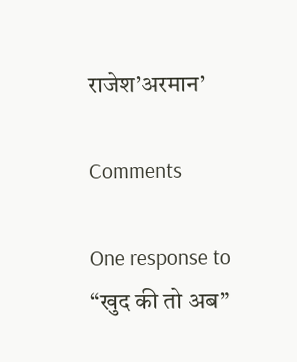राजेश’अरमान’

Comments

One response to “खुद की तो अब”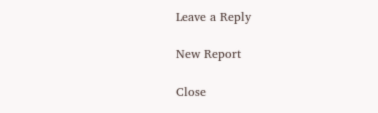Leave a Reply

New Report

Close